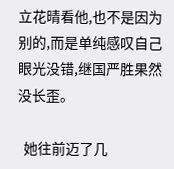立花晴看他,也不是因为别的,而是单纯感叹自己眼光没错,继国严胜果然没长歪。

  她往前迈了几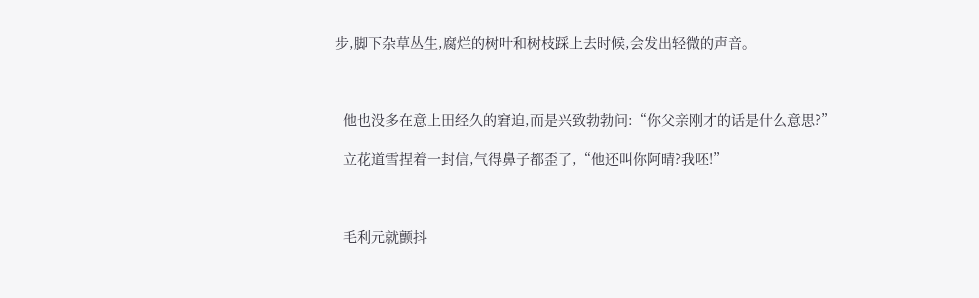步,脚下杂草丛生,腐烂的树叶和树枝踩上去时候,会发出轻微的声音。



  他也没多在意上田经久的窘迫,而是兴致勃勃问:“你父亲刚才的话是什么意思?”

  立花道雪捏着一封信,气得鼻子都歪了,“他还叫你阿晴?我呸!”



  毛利元就颤抖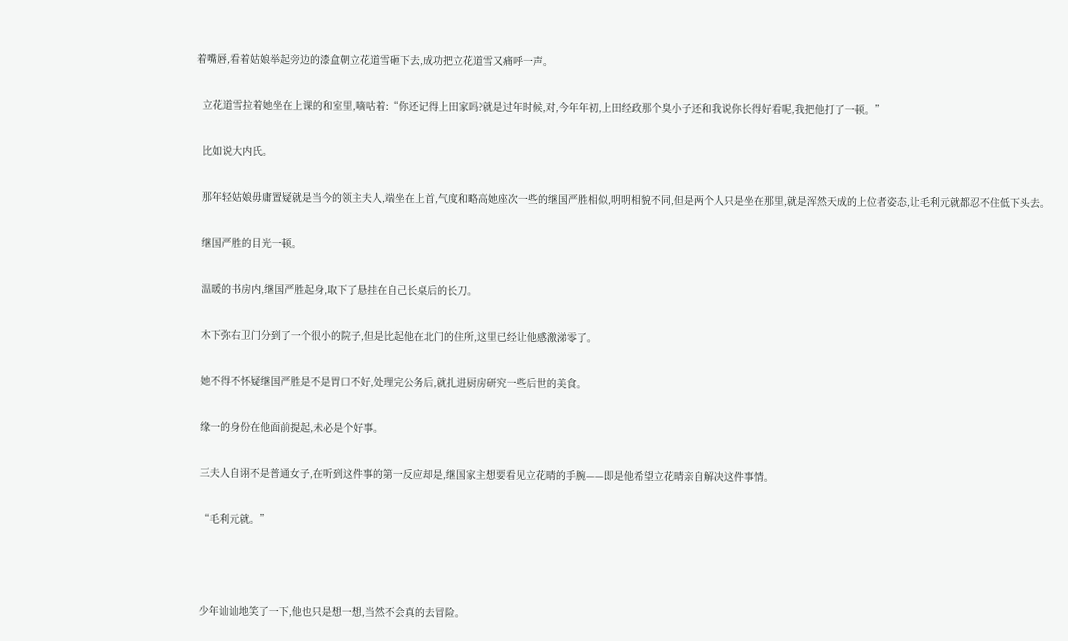着嘴唇,看着姑娘举起旁边的漆盒朝立花道雪砸下去,成功把立花道雪又痛呼一声。

  立花道雪拉着她坐在上课的和室里,嘀咕着:“你还记得上田家吗?就是过年时候,对,今年年初,上田经政那个臭小子还和我说你长得好看呢,我把他打了一顿。”

  比如说大内氏。

  那年轻姑娘毋庸置疑就是当今的领主夫人,端坐在上首,气度和略高她座次一些的继国严胜相似,明明相貌不同,但是两个人只是坐在那里,就是浑然天成的上位者姿态,让毛利元就都忍不住低下头去。

  继国严胜的目光一顿。

  温暖的书房内,继国严胜起身,取下了悬挂在自己长桌后的长刀。

  木下弥右卫门分到了一个很小的院子,但是比起他在北门的住所,这里已经让他感激涕零了。

  她不得不怀疑继国严胜是不是胃口不好,处理完公务后,就扎进厨房研究一些后世的美食。

  缘一的身份在他面前提起,未必是个好事。

  三夫人自诩不是普通女子,在听到这件事的第一反应却是,继国家主想要看见立花晴的手腕——即是他希望立花晴亲自解决这件事情。

  “毛利元就。”



  少年讪讪地笑了一下,他也只是想一想,当然不会真的去冒险。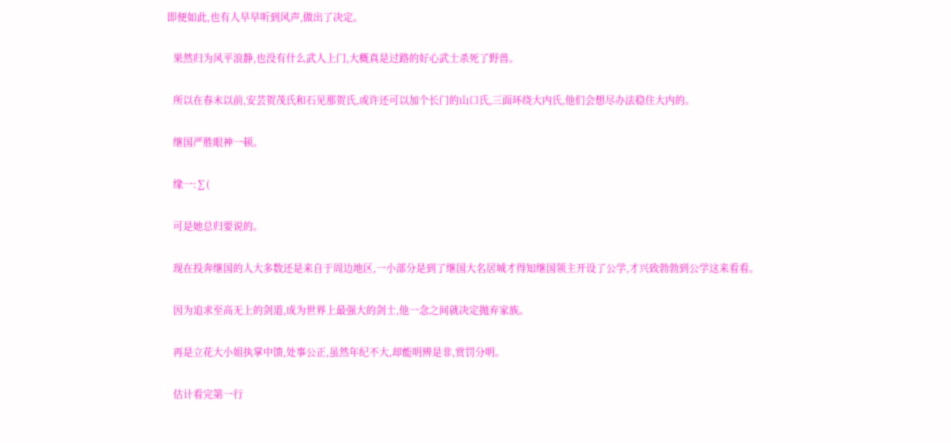即便如此,也有人早早听到风声,做出了决定。

  果然归为风平浪静,也没有什么武人上门,大概真是过路的好心武士杀死了野兽。

  所以在春末以前,安芸贺茂氏和石见那贺氏,或许还可以加个长门的山口氏,三面环绕大内氏,他们会想尽办法稳住大内的。

  继国严胜眼神一顿。

  缘一:∑(

  可是她总归要说的。

  现在投奔继国的人大多数还是来自于周边地区,一小部分是到了继国大名居城才得知继国领主开设了公学,才兴致勃勃到公学这来看看。

  因为追求至高无上的剑道,成为世界上最强大的剑士,他一念之间就决定抛弃家族。

  再是立花大小姐执掌中馈,处事公正,虽然年纪不大,却能明辨是非,赏罚分明。

  估计看完第一行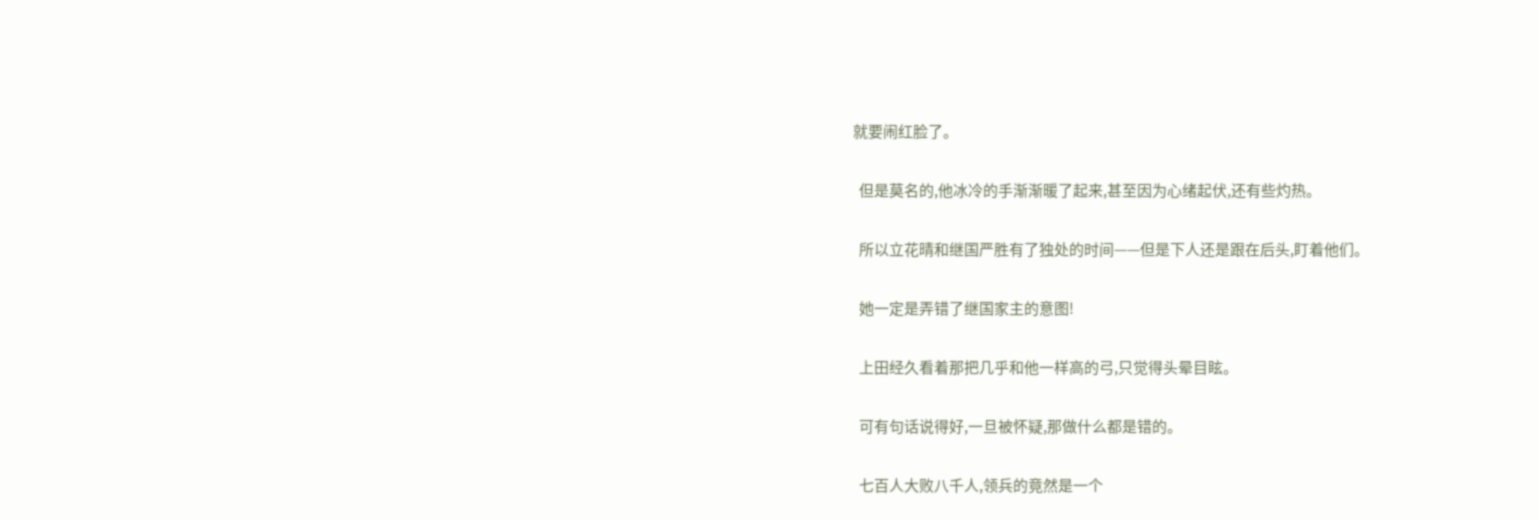就要闹红脸了。

  但是莫名的,他冰冷的手渐渐暖了起来,甚至因为心绪起伏,还有些灼热。

  所以立花晴和继国严胜有了独处的时间——但是下人还是跟在后头,盯着他们。

  她一定是弄错了继国家主的意图!

  上田经久看着那把几乎和他一样高的弓,只觉得头晕目眩。

  可有句话说得好,一旦被怀疑,那做什么都是错的。

  七百人大败八千人,领兵的竟然是一个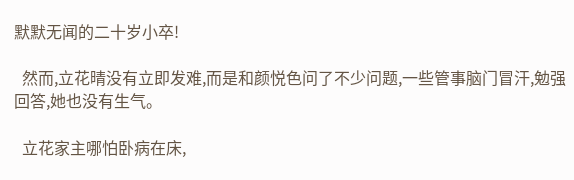默默无闻的二十岁小卒!

  然而,立花晴没有立即发难,而是和颜悦色问了不少问题,一些管事脑门冒汗,勉强回答,她也没有生气。

  立花家主哪怕卧病在床,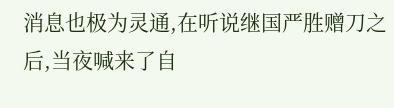消息也极为灵通,在听说继国严胜赠刀之后,当夜喊来了自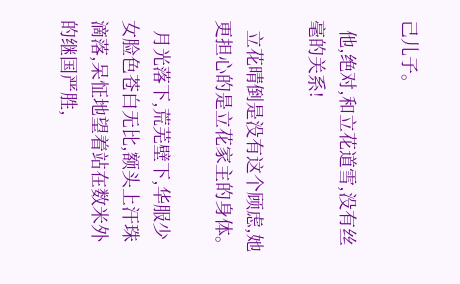己儿子。

  他,绝对,和立花道雪,没有丝毫的关系!

  立花晴倒是没有这个顾虑,她更担心的是立花家主的身体。

  月光落下,荒芜壁下,华服少女脸色苍白无比,额头上汗珠滴落,呆怔地望着站在数米外的继国严胜,